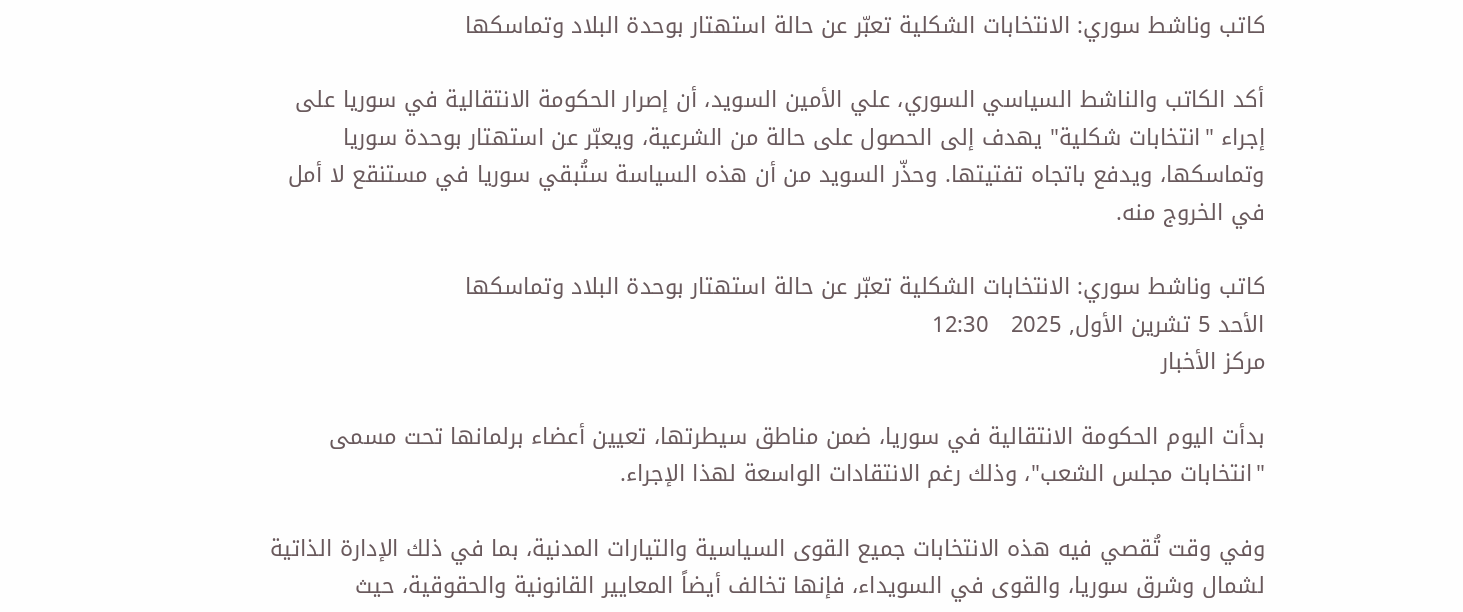كاتب وناشط سوري: الانتخابات الشكلية تعبّر عن حالة استهتار بوحدة البلاد وتماسكها

أكد الكاتب والناشط السياسي السوري، علي الأمين السويد، أن إصرار الحكومة الانتقالية في سوريا على إجراء "انتخابات شكلية" يهدف إلى الحصول على حالة من الشرعية، ويعبّر عن استهتار بوحدة سوريا وتماسكها، ويدفع باتجاه تفتيتها. وحذّر السويد من أن هذه السياسة ستُبقي سوريا في مستنقع لا أمل في الخروج منه.

كاتب وناشط سوري: الانتخابات الشكلية تعبّر عن حالة استهتار بوحدة البلاد وتماسكها
الأحد 5 تشرين الأول, 2025   12:30
مركز الأخبار

بدأت اليوم الحكومة الانتقالية في سوريا، ضمن مناطق سيطرتها، تعيين أعضاء برلمانها تحت مسمى "انتخابات مجلس الشعب"، وذلك رغم الانتقادات الواسعة لهذا الإجراء.

وفي وقت تُقصي فيه هذه الانتخابات جميع القوى السياسية والتيارات المدنية، بما في ذلك الإدارة الذاتية لشمال وشرق سوريا، والقوى في السويداء، فإنها تخالف أيضاً المعايير القانونية والحقوقية، حيث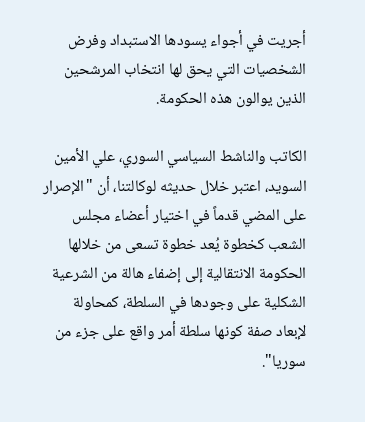أجريت في أجواء يسودها الاستبداد وفرض الشخصيات التي يحق لها انتخاب المرشحين الذين يوالون هذه الحكومة.

الكاتب والناشط السياسي السوري، علي الأمين السويد، اعتبر خلال حديثه لوكالتنا، أن "الإصرار على المضي قدماً في اختيار أعضاء مجلس الشعب كخطوة يُعد خطوة تسعى من خلالها الحكومة الانتقالية إلى إضفاء هالة من الشرعية الشكلية على وجودها في السلطة، كمحاولة لإبعاد صفة كونها سلطة أمر واقع على جزء من سوريا".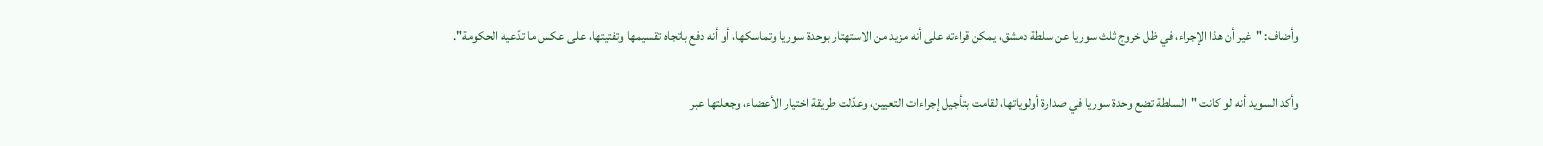وأضاف: "غير أن هذا الإجراء، في ظل خروج ثلث سوريا عن سلطة دمشق، يمكن قراءته على أنه مزيد من الاستهتار بوحدة سوريا وتماسكها، أو أنه دفع باتجاه تقسيمها وتفتيتها، على عكس ما تدّعيه الحكومة".

وأكد السويد أنه لو كانت "السلطة تضع وحدة سوريا في صدارة أولوياتها، لقامت بتأجيل إجراءات التعيين، وعدّلت طريقة اختيار الأعضاء، وجعلتها عبر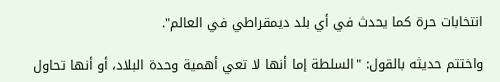انتخابات حرة كما يحدث في أي بلد ديمقراطي في العالم".

واختتم حديثه بالقول: "السلطة إما أنها لا تعي أهمية وحدة البلاد، أو أنها تحاول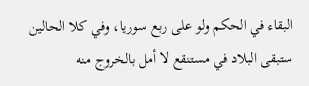البقاء في الحكم ولو على ربع سوريا، وفي كلا الحالين ستبقى البلاد في مستنقع لا أمل بالخروج منه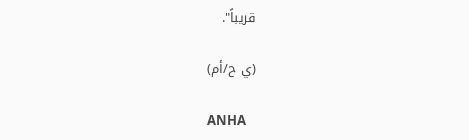قريباً".

(ي ح/أم)

ANHA